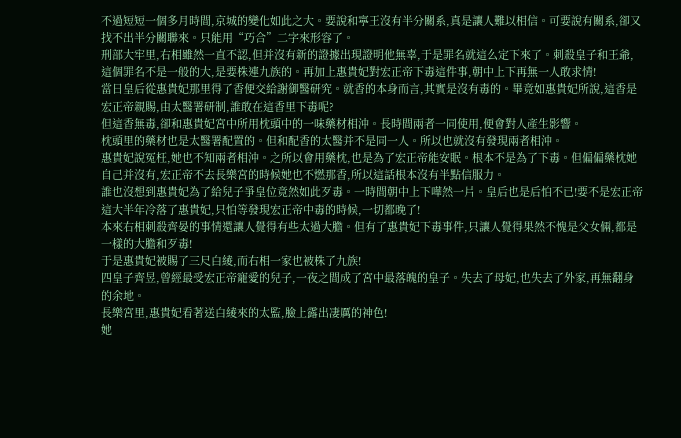不過短短一個多月時間,京城的變化如此之大。要說和寧王沒有半分關系,真是讓人難以相信。可要說有關系,卻又找不出半分關聯來。只能用“巧合”二字來形容了。
刑部大牢里,右相雖然一直不認,但并沒有新的證據出現證明他無辜,于是罪名就這么定下來了。刺殺皇子和王爺,這個罪名不是一般的大,是要株連九族的。再加上惠貴妃對宏正帝下毒這件事,朝中上下再無一人敢求情!
當日皇后從惠貴妃那里得了香便交給謝御醫研究。就香的本身而言,其實是沒有毒的。畢竟如惠貴妃所說,這香是宏正帝親賜,由太醫署研制,誰敢在這香里下毒呢?
但這香無毒,卻和惠貴妃宮中所用枕頭中的一味藥材相沖。長時間兩者一同使用,便會對人產生影響。
枕頭里的藥材也是太醫署配置的。但和配香的太醫并不是同一人。所以也就沒有發現兩者相沖。
惠貴妃說冤枉,她也不知兩者相沖。之所以會用藥枕,也是為了宏正帝能安眠。根本不是為了下毒。但偏偏藥枕她自己并沒有,宏正帝不去長樂宮的時候她也不燃那香,所以這話根本沒有半點信服力。
誰也沒想到惠貴妃為了給兒子爭皇位竟然如此歹毒。一時間朝中上下嘩然一片。皇后也是后怕不已!要不是宏正帝這大半年冷落了惠貴妃,只怕等發現宏正帝中毒的時候,一切都晚了!
本來右相刺殺齊晏的事情還讓人覺得有些太過大膽。但有了惠貴妃下毒事件,只讓人覺得果然不愧是父女倆,都是一樣的大膽和歹毒!
于是惠貴妃被賜了三尺白綾,而右相一家也被株了九族!
四皇子齊昱,曾經最受宏正帝寵愛的兒子,一夜之間成了宮中最落魄的皇子。失去了母妃,也失去了外家,再無翻身的余地。
長樂宮里,惠貴妃看著送白綾來的太監,臉上露出凄厲的神色!
她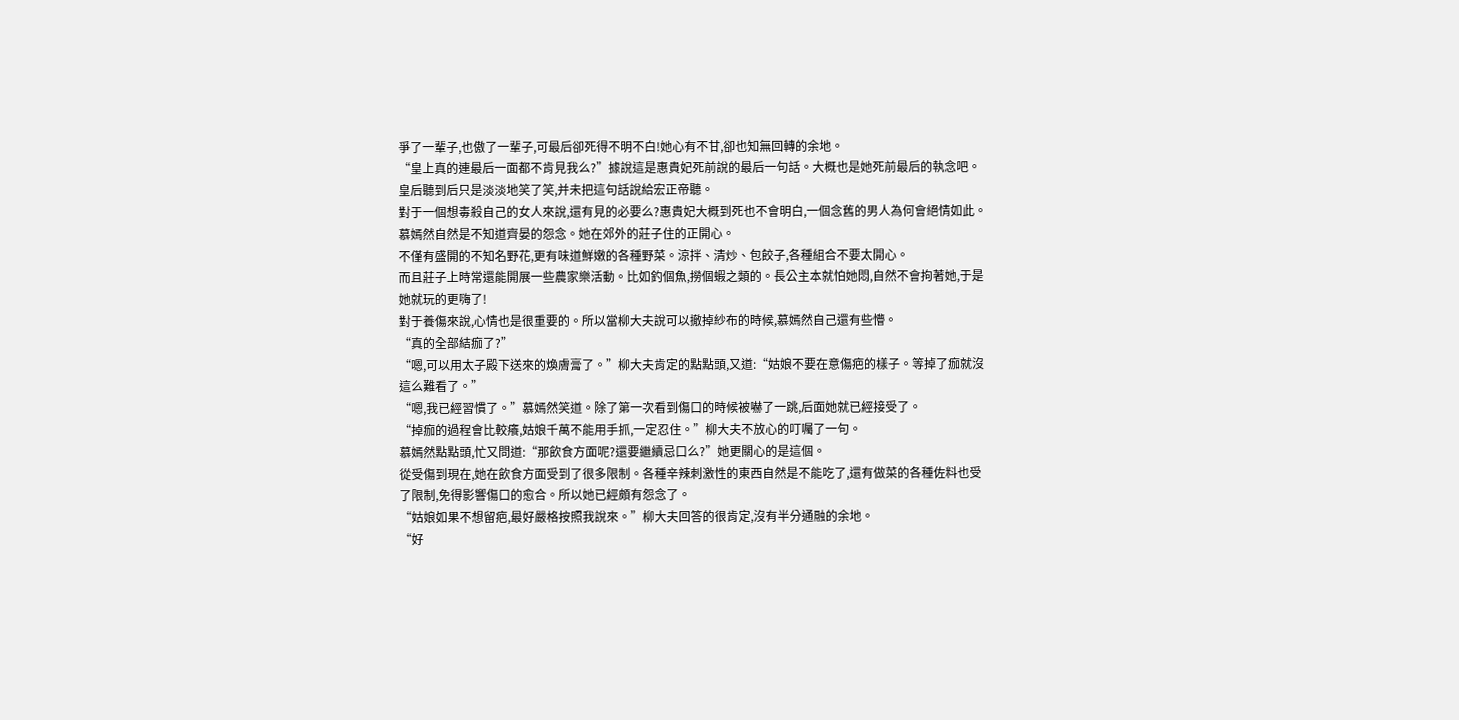爭了一輩子,也傲了一輩子,可最后卻死得不明不白!她心有不甘,卻也知無回轉的余地。
“皇上真的連最后一面都不肯見我么?”據說這是惠貴妃死前說的最后一句話。大概也是她死前最后的執念吧。
皇后聽到后只是淡淡地笑了笑,并未把這句話說給宏正帝聽。
對于一個想毒殺自己的女人來說,還有見的必要么?惠貴妃大概到死也不會明白,一個念舊的男人為何會絕情如此。
慕嫣然自然是不知道齊晏的怨念。她在郊外的莊子住的正開心。
不僅有盛開的不知名野花,更有味道鮮嫩的各種野菜。涼拌、清炒、包餃子,各種組合不要太開心。
而且莊子上時常還能開展一些農家樂活動。比如釣個魚,撈個蝦之類的。長公主本就怕她悶,自然不會拘著她,于是她就玩的更嗨了!
對于養傷來說,心情也是很重要的。所以當柳大夫說可以撤掉紗布的時候,慕嫣然自己還有些懵。
“真的全部結痂了?”
“嗯,可以用太子殿下送來的煥膚膏了。”柳大夫肯定的點點頭,又道:“姑娘不要在意傷疤的樣子。等掉了痂就沒這么難看了。”
“嗯,我已經習慣了。”慕嫣然笑道。除了第一次看到傷口的時候被嚇了一跳,后面她就已經接受了。
“掉痂的過程會比較癢,姑娘千萬不能用手抓,一定忍住。”柳大夫不放心的叮囑了一句。
慕嫣然點點頭,忙又問道:“那飲食方面呢?還要繼續忌口么?”她更關心的是這個。
從受傷到現在,她在飲食方面受到了很多限制。各種辛辣刺激性的東西自然是不能吃了,還有做菜的各種佐料也受了限制,免得影響傷口的愈合。所以她已經頗有怨念了。
“姑娘如果不想留疤,最好嚴格按照我說來。”柳大夫回答的很肯定,沒有半分通融的余地。
“好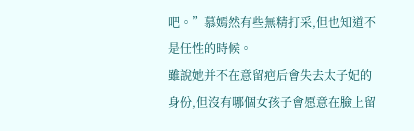吧。”慕嫣然有些無精打采,但也知道不是任性的時候。
雖說她并不在意留疤后會失去太子妃的身份,但沒有哪個女孩子會愿意在臉上留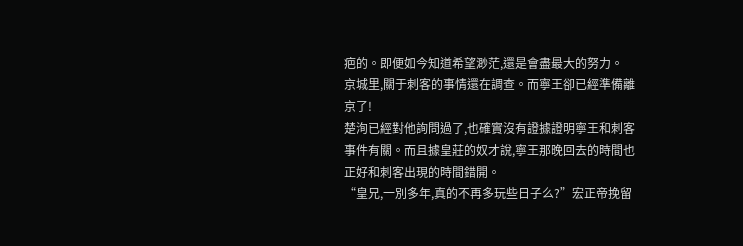疤的。即便如今知道希望渺茫,還是會盡最大的努力。
京城里,關于刺客的事情還在調查。而寧王卻已經準備離京了!
楚洵已經對他詢問過了,也確實沒有證據證明寧王和刺客事件有關。而且據皇莊的奴才說,寧王那晚回去的時間也正好和刺客出現的時間錯開。
“皇兄,一別多年,真的不再多玩些日子么?”宏正帝挽留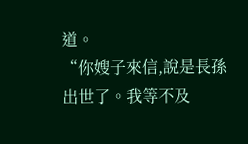道。
“你嫂子來信,說是長孫出世了。我等不及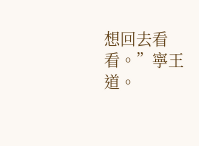想回去看看。”寧王道。